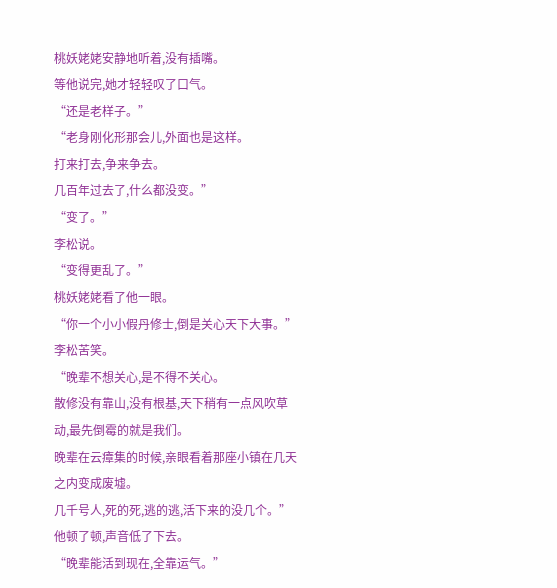桃妖姥姥安静地听着,没有插嘴。
等他说完,她才轻轻叹了口气。
“还是老样子。”
“老身刚化形那会儿,外面也是这样。
打来打去,争来争去。
几百年过去了,什么都没变。”
“变了。”
李松说。
“变得更乱了。”
桃妖姥姥看了他一眼。
“你一个小小假丹修士,倒是关心天下大事。”
李松苦笑。
“晚辈不想关心,是不得不关心。
散修没有靠山,没有根基,天下稍有一点风吹草动,最先倒霉的就是我们。
晚辈在云瘴集的时候,亲眼看着那座小镇在几天之内变成废墟。
几千号人,死的死,逃的逃,活下来的没几个。”
他顿了顿,声音低了下去。
“晚辈能活到现在,全靠运气。”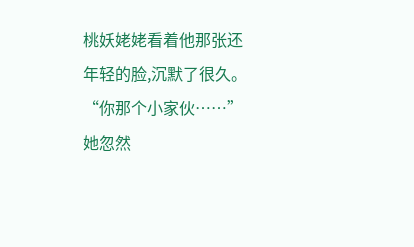桃妖姥姥看着他那张还年轻的脸,沉默了很久。
“你那个小家伙……”
她忽然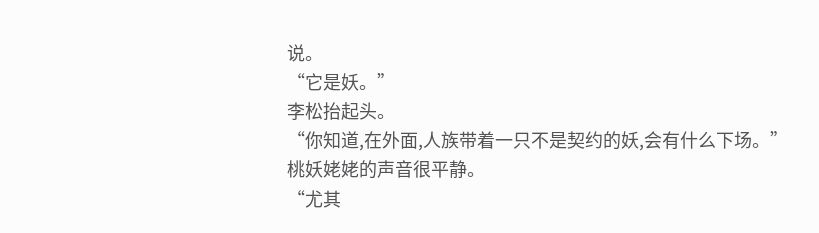说。
“它是妖。”
李松抬起头。
“你知道,在外面,人族带着一只不是契约的妖,会有什么下场。”
桃妖姥姥的声音很平静。
“尤其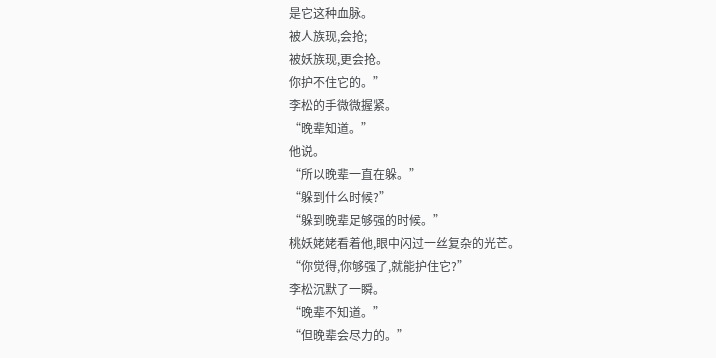是它这种血脉。
被人族现,会抢;
被妖族现,更会抢。
你护不住它的。”
李松的手微微握紧。
“晚辈知道。”
他说。
“所以晚辈一直在躲。”
“躲到什么时候?”
“躲到晚辈足够强的时候。”
桃妖姥姥看着他,眼中闪过一丝复杂的光芒。
“你觉得,你够强了,就能护住它?”
李松沉默了一瞬。
“晚辈不知道。”
“但晚辈会尽力的。”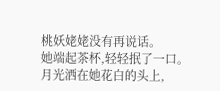桃妖姥姥没有再说话。
她端起茶杯,轻轻抿了一口。
月光洒在她花白的头上,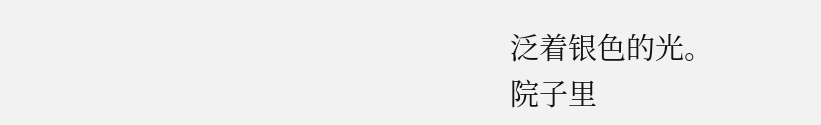泛着银色的光。
院子里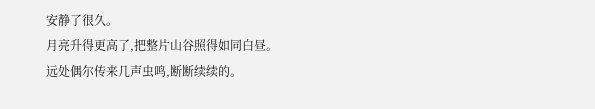安静了很久。
月亮升得更高了,把整片山谷照得如同白昼。
远处偶尔传来几声虫鸣,断断续续的。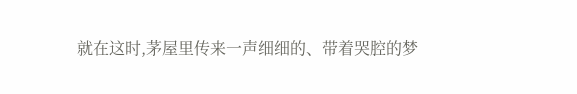就在这时,茅屋里传来一声细细的、带着哭腔的梦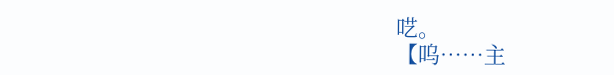呓。
【呜……主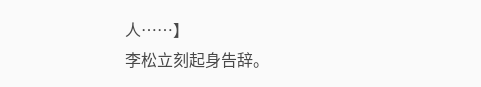人……】
李松立刻起身告辞。